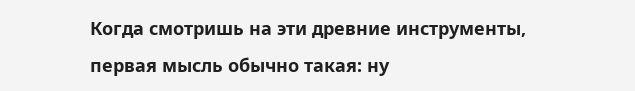Когда смотришь на эти древние инструменты, первая мысль обычно такая: ну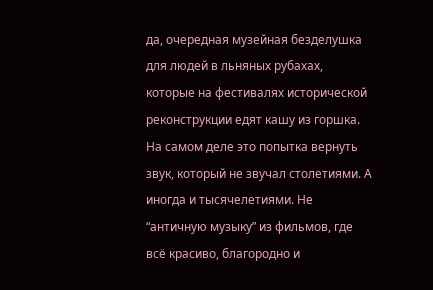да, очередная музейная безделушка для людей в льняных рубахах, которые на фестивалях исторической реконструкции едят кашу из горшка. На самом деле это попытка вернуть звук, который не звучал столетиями. А иногда и тысячелетиями. Не “античную музыку” из фильмов, где всё красиво, благородно и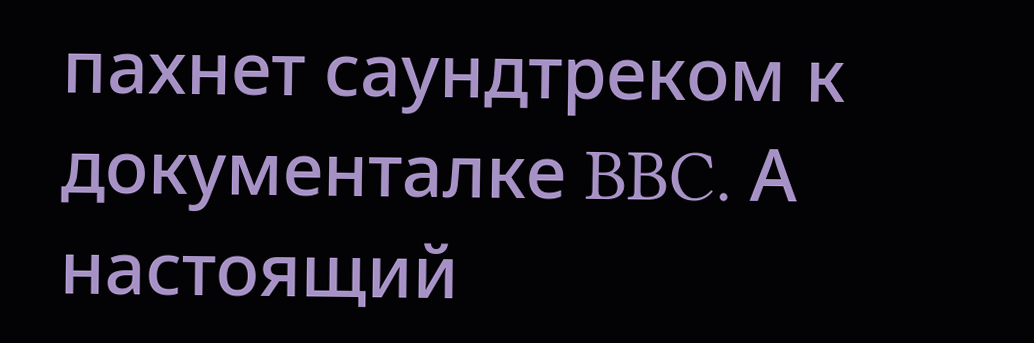пахнет саундтреком к документалке BBC. А настоящий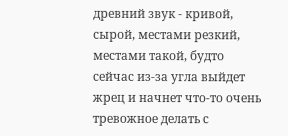древний звук - кривой, сырой, местами резкий, местами такой, будто сейчас из-за угла выйдет жрец и начнет что-то очень тревожное делать с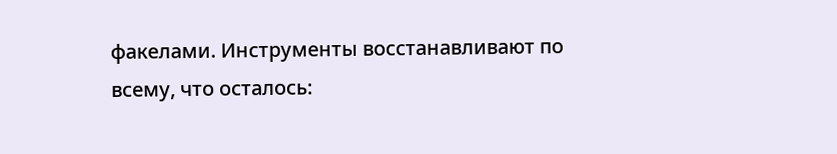факелами. Инструменты восстанавливают по всему, что осталось: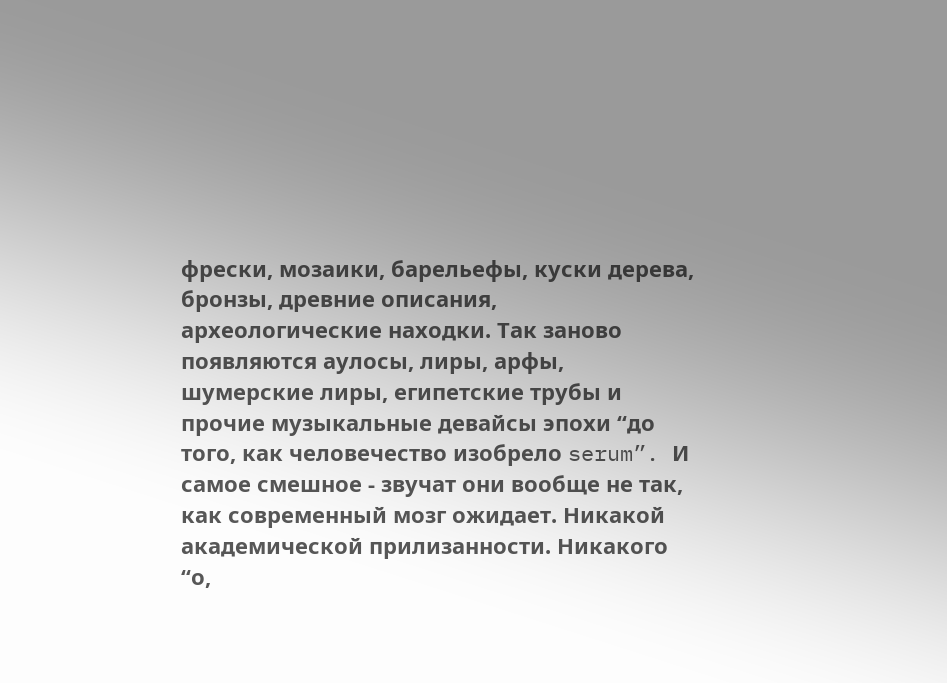фрески, мозаики, барельефы, куски дерева, бронзы, древние описания, археологические находки. Так заново появляются аулосы, лиры, арфы, шумерские лиры, египетские трубы и прочие музыкальные девайсы эпохи “до того, как человечество изобрело serum”. И самое смешное - звучат они вообще не так, как современный мозг ожидает. Никакой академической прилизанности. Никакого “о,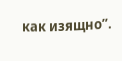как изящно”.